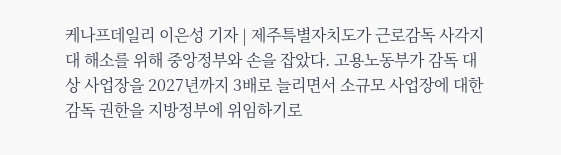케나프데일리 이은성 기자 | 제주특별자치도가 근로감독 사각지대 해소를 위해 중앙정부와 손을 잡았다. 고용노동부가 감독 대상 사업장을 2027년까지 3배로 늘리면서 소규모 사업장에 대한 감독 권한을 지방정부에 위임하기로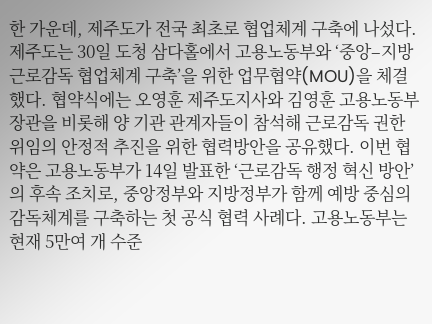한 가운데, 제주도가 전국 최초로 협업체계 구축에 나섰다. 제주도는 30일 도청 삼다홀에서 고용노동부와 ‘중앙–지방 근로감독 협업체계 구축’을 위한 업무협약(MOU)을 체결했다. 협약식에는 오영훈 제주도지사와 김영훈 고용노동부 장관을 비롯해 양 기관 관계자들이 참석해 근로감독 권한 위임의 안정적 추진을 위한 협력방안을 공유했다. 이번 협약은 고용노동부가 14일 발표한 ‘근로감독 행정 혁신 방안’의 후속 조치로, 중앙정부와 지방정부가 함께 예방 중심의 감독체계를 구축하는 첫 공식 협력 사례다. 고용노동부는 현재 5만여 개 수준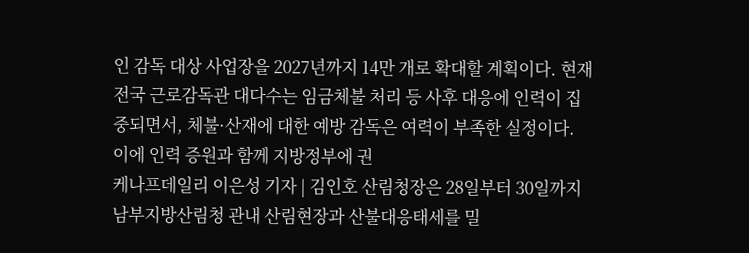인 감독 대상 사업장을 2027년까지 14만 개로 확대할 계획이다. 현재 전국 근로감독관 대다수는 임금체불 처리 등 사후 대응에 인력이 집중되면서, 체불·산재에 대한 예방 감독은 여력이 부족한 실정이다. 이에 인력 증원과 함께 지방정부에 권
케나프데일리 이은성 기자 | 김인호 산림청장은 28일부터 30일까지 남부지방산림청 관내 산림현장과 산불대응태세를 밀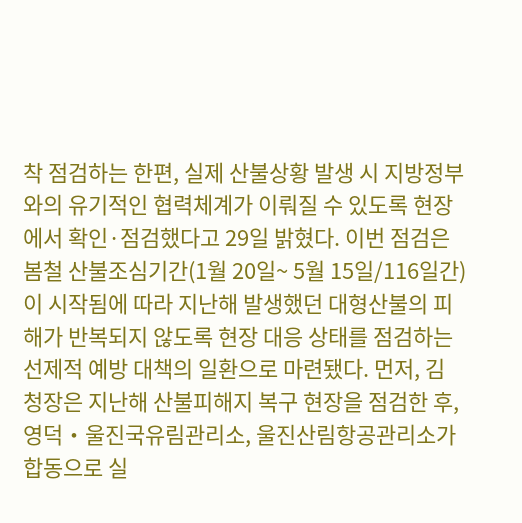착 점검하는 한편, 실제 산불상황 발생 시 지방정부와의 유기적인 협력체계가 이뤄질 수 있도록 현장에서 확인·점검했다고 29일 밝혔다. 이번 점검은 봄철 산불조심기간(1월 20일~ 5월 15일/116일간)이 시작됨에 따라 지난해 발생했던 대형산불의 피해가 반복되지 않도록 현장 대응 상태를 점검하는 선제적 예방 대책의 일환으로 마련됐다. 먼저, 김 청장은 지난해 산불피해지 복구 현장을 점검한 후, 영덕‧울진국유림관리소, 울진산림항공관리소가 합동으로 실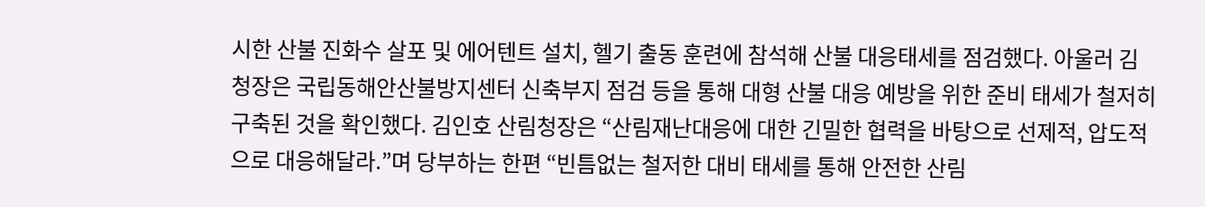시한 산불 진화수 살포 및 에어텐트 설치, 헬기 출동 훈련에 참석해 산불 대응태세를 점검했다. 아울러 김 청장은 국립동해안산불방지센터 신축부지 점검 등을 통해 대형 산불 대응 예방을 위한 준비 태세가 철저히 구축된 것을 확인했다. 김인호 산림청장은 “산림재난대응에 대한 긴밀한 협력을 바탕으로 선제적, 압도적으로 대응해달라.”며 당부하는 한편 “빈틈없는 철저한 대비 태세를 통해 안전한 산림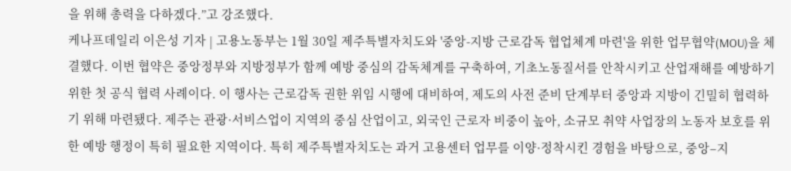을 위해 총력을 다하겠다.”고 강조했다.
케나프데일리 이은성 기자 | 고용노동부는 1월 30일 제주특별자치도와 '중앙-지방 근로감독 협업체계 마련'을 위한 업무협약(MOU)을 체결했다. 이번 협약은 중앙정부와 지방정부가 함께 예방 중심의 감독체계를 구축하여, 기초노동질서를 안착시키고 산업재해를 예방하기 위한 첫 공식 협력 사례이다. 이 행사는 근로감독 권한 위임 시행에 대비하여, 제도의 사전 준비 단계부터 중앙과 지방이 긴밀히 협력하기 위해 마련됐다. 제주는 관광·서비스업이 지역의 중심 산업이고, 외국인 근로자 비중이 높아, 소규모 취약 사업장의 노동자 보호를 위한 예방 행정이 특히 필요한 지역이다. 특히 제주특별자치도는 과거 고용센터 업무를 이양·정착시킨 경험을 바탕으로, 중앙–지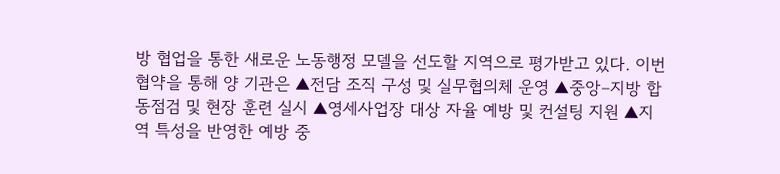방 협업을 통한 새로운 노동행정 모델을 선도할 지역으로 평가받고 있다. 이번 협약을 통해 양 기관은 ▲전담 조직 구성 및 실무협의체 운영 ▲중앙–지방 합동점검 및 현장 훈련 실시 ▲영세사업장 대상 자율 예방 및 컨설팅 지원 ▲지역 특성을 반영한 예방 중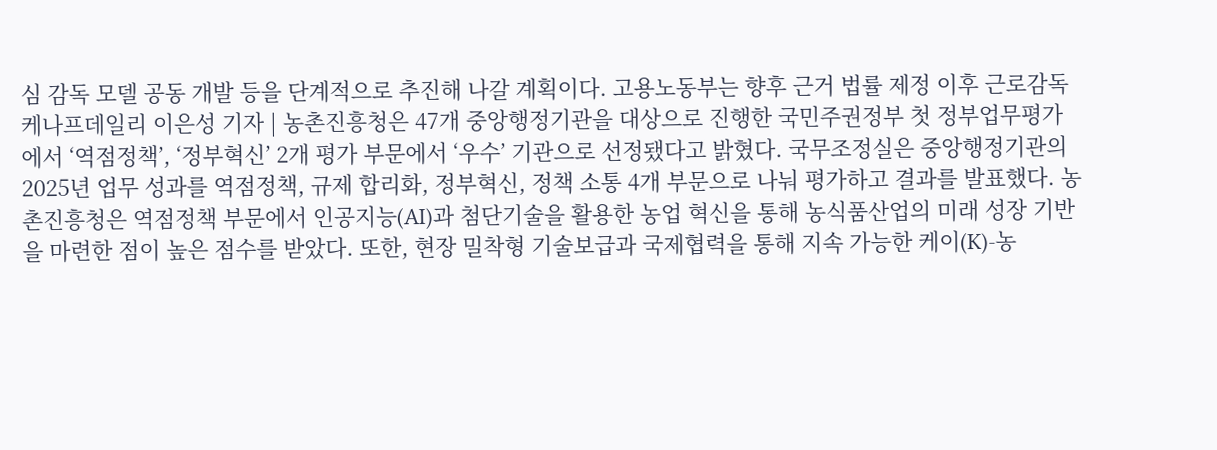심 감독 모델 공동 개발 등을 단계적으로 추진해 나갈 계획이다. 고용노동부는 향후 근거 법률 제정 이후 근로감독
케나프데일리 이은성 기자 | 농촌진흥청은 47개 중앙행정기관을 대상으로 진행한 국민주권정부 첫 정부업무평가에서 ‘역점정책’, ‘정부혁신’ 2개 평가 부문에서 ‘우수’ 기관으로 선정됐다고 밝혔다. 국무조정실은 중앙행정기관의 2025년 업무 성과를 역점정책, 규제 합리화, 정부혁신, 정책 소통 4개 부문으로 나눠 평가하고 결과를 발표했다. 농촌진흥청은 역점정책 부문에서 인공지능(AI)과 첨단기술을 활용한 농업 혁신을 통해 농식품산업의 미래 성장 기반을 마련한 점이 높은 점수를 받았다. 또한, 현장 밀착형 기술보급과 국제협력을 통해 지속 가능한 케이(K)-농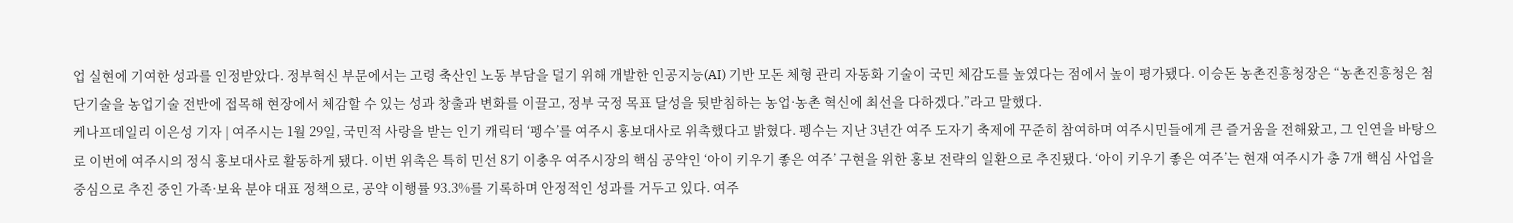업 실현에 기여한 성과를 인정받았다. 정부혁신 부문에서는 고령 축산인 노동 부담을 덜기 위해 개발한 인공지능(AI) 기반 모돈 체형 관리 자동화 기술이 국민 체감도를 높였다는 점에서 높이 평가됐다. 이승돈 농촌진흥청장은 “농촌진흥청은 첨단기술을 농업기술 전반에 접목해 현장에서 체감할 수 있는 성과 창출과 변화를 이끌고, 정부 국정 목표 달성을 뒷받침하는 농업·농촌 혁신에 최선을 다하겠다.”라고 말했다.
케나프데일리 이은성 기자 | 여주시는 1월 29일, 국민적 사랑을 받는 인기 캐릭터 ‘펭수’를 여주시 홍보대사로 위촉했다고 밝혔다. 펭수는 지난 3년간 여주 도자기 축제에 꾸준히 참여하며 여주시민들에게 큰 즐거움을 전해왔고, 그 인연을 바탕으로 이번에 여주시의 정식 홍보대사로 활동하게 됐다. 이번 위촉은 특히 민선 8기 이충우 여주시장의 핵심 공약인 ‘아이 키우기 좋은 여주’ 구현을 위한 홍보 전략의 일환으로 추진됐다. ‘아이 키우기 좋은 여주’는 현재 여주시가 총 7개 핵심 사업을 중심으로 추진 중인 가족·보육 분야 대표 정책으로, 공약 이행률 93.3%를 기록하며 안정적인 성과를 거두고 있다. 여주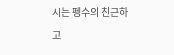시는 펭수의 친근하고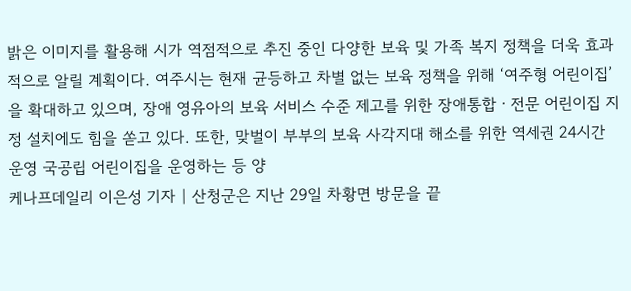밝은 이미지를 활용해 시가 역점적으로 추진 중인 다양한 보육 및 가족 복지 정책을 더욱 효과적으로 알릴 계획이다. 여주시는 현재 균등하고 차별 없는 보육 정책을 위해 ‘여주형 어린이집’을 확대하고 있으며, 장애 영유아의 보육 서비스 수준 제고를 위한 장애통합ㆍ전문 어린이집 지정 설치에도 힘을 쏟고 있다. 또한, 맞벌이 부부의 보육 사각지대 해소를 위한 역세권 24시간 운영 국공립 어린이집을 운영하는 등 양
케나프데일리 이은성 기자 | 산청군은 지난 29일 차황면 방문을 끝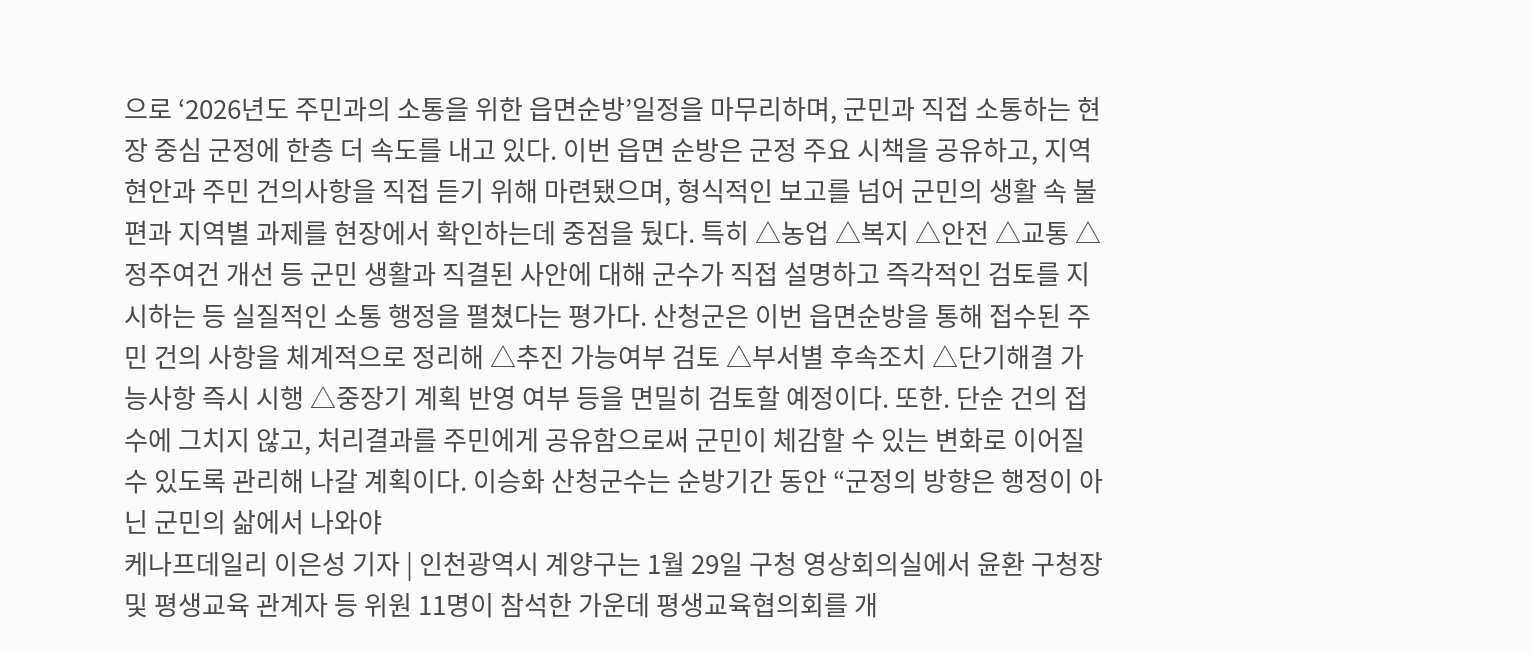으로 ‘2026년도 주민과의 소통을 위한 읍면순방’일정을 마무리하며, 군민과 직접 소통하는 현장 중심 군정에 한층 더 속도를 내고 있다. 이번 읍면 순방은 군정 주요 시책을 공유하고, 지역 현안과 주민 건의사항을 직접 듣기 위해 마련됐으며, 형식적인 보고를 넘어 군민의 생활 속 불편과 지역별 과제를 현장에서 확인하는데 중점을 뒀다. 특히 △농업 △복지 △안전 △교통 △정주여건 개선 등 군민 생활과 직결된 사안에 대해 군수가 직접 설명하고 즉각적인 검토를 지시하는 등 실질적인 소통 행정을 펼쳤다는 평가다. 산청군은 이번 읍면순방을 통해 접수된 주민 건의 사항을 체계적으로 정리해 △추진 가능여부 검토 △부서별 후속조치 △단기해결 가능사항 즉시 시행 △중장기 계획 반영 여부 등을 면밀히 검토할 예정이다. 또한. 단순 건의 접수에 그치지 않고, 처리결과를 주민에게 공유함으로써 군민이 체감할 수 있는 변화로 이어질 수 있도록 관리해 나갈 계획이다. 이승화 산청군수는 순방기간 동안 “군정의 방향은 행정이 아닌 군민의 삶에서 나와야
케나프데일리 이은성 기자 | 인천광역시 계양구는 1월 29일 구청 영상회의실에서 윤환 구청장 및 평생교육 관계자 등 위원 11명이 참석한 가운데 평생교육협의회를 개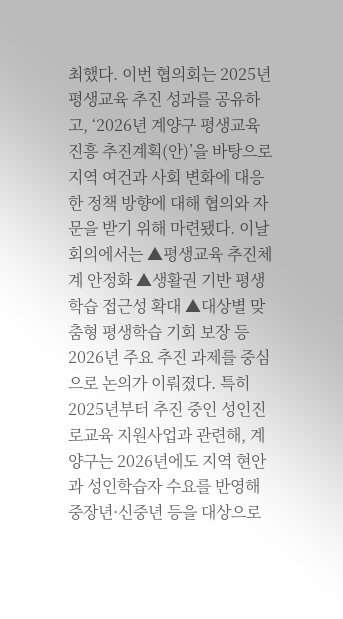최했다. 이번 협의회는 2025년 평생교육 추진 성과를 공유하고, ‘2026년 계양구 평생교육 진흥 추진계획(안)’을 바탕으로 지역 여건과 사회 변화에 대응한 정책 방향에 대해 협의와 자문을 받기 위해 마련됐다. 이날 회의에서는 ▲평생교육 추진체계 안정화 ▲생활권 기반 평생학습 접근성 확대 ▲대상별 맞춤형 평생학습 기회 보장 등 2026년 주요 추진 과제를 중심으로 논의가 이뤄졌다. 특히 2025년부터 추진 중인 성인진로교육 지원사업과 관련해, 계양구는 2026년에도 지역 현안과 성인학습자 수요를 반영해 중장년·신중년 등을 대상으로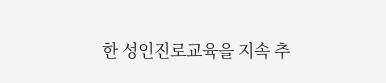한 성인진로교육을 지속 추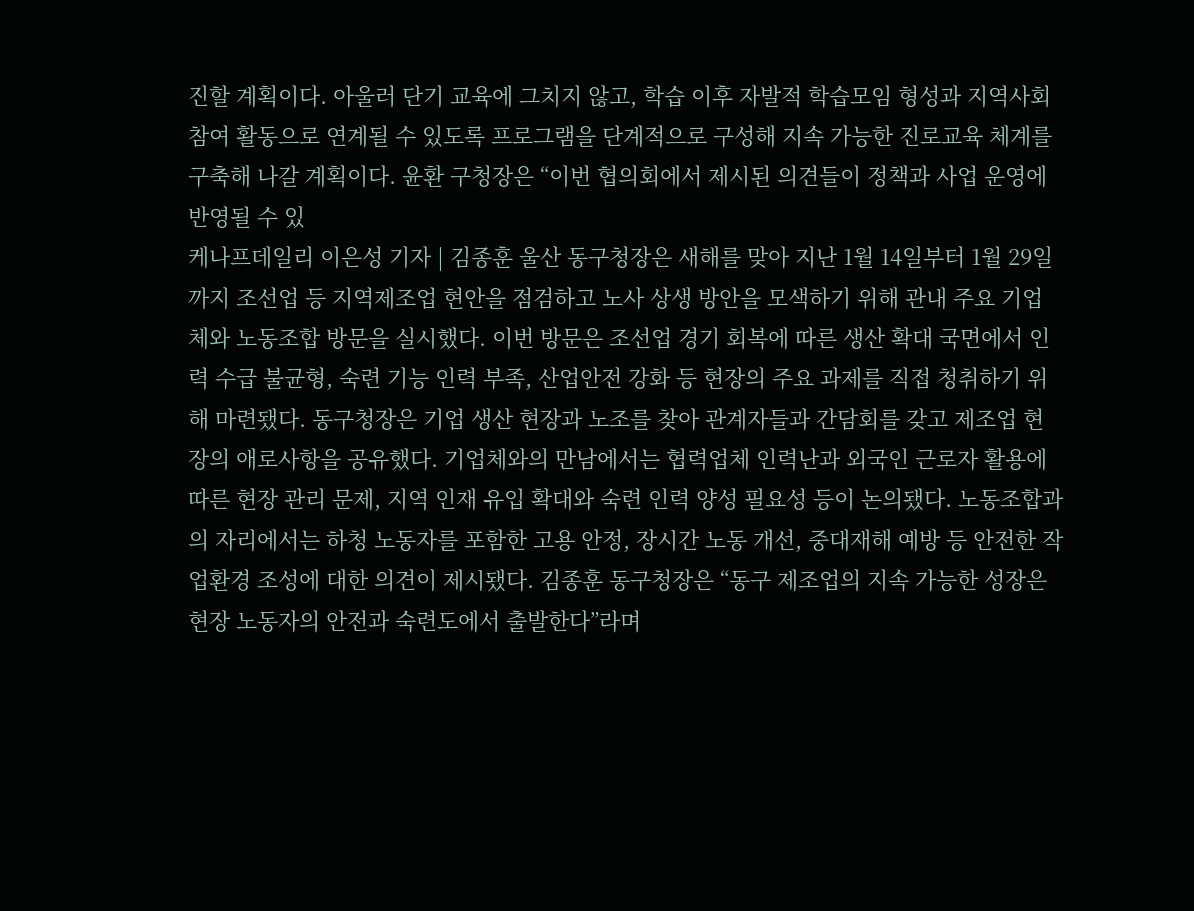진할 계획이다. 아울러 단기 교육에 그치지 않고, 학습 이후 자발적 학습모임 형성과 지역사회 참여 활동으로 연계될 수 있도록 프로그램을 단계적으로 구성해 지속 가능한 진로교육 체계를 구축해 나갈 계획이다. 윤환 구청장은 “이번 협의회에서 제시된 의견들이 정책과 사업 운영에 반영될 수 있
케나프데일리 이은성 기자 | 김종훈 울산 동구청장은 새해를 맞아 지난 1월 14일부터 1월 29일까지 조선업 등 지역제조업 현안을 점검하고 노사 상생 방안을 모색하기 위해 관내 주요 기업체와 노동조합 방문을 실시했다. 이번 방문은 조선업 경기 회복에 따른 생산 확대 국면에서 인력 수급 불균형, 숙련 기능 인력 부족, 산업안전 강화 등 현장의 주요 과제를 직접 청취하기 위해 마련됐다. 동구청장은 기업 생산 현장과 노조를 찾아 관계자들과 간담회를 갖고 제조업 현장의 애로사항을 공유했다. 기업체와의 만남에서는 협력업체 인력난과 외국인 근로자 활용에 따른 현장 관리 문제, 지역 인재 유입 확대와 숙련 인력 양성 필요성 등이 논의됐다. 노동조합과의 자리에서는 하청 노동자를 포함한 고용 안정, 장시간 노동 개선, 중대재해 예방 등 안전한 작업환경 조성에 대한 의견이 제시됐다. 김종훈 동구청장은 “동구 제조업의 지속 가능한 성장은 현장 노동자의 안전과 숙련도에서 출발한다”라며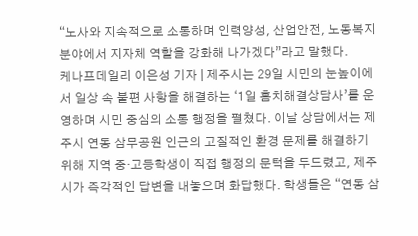“노사와 지속적으로 소통하며 인력양성, 산업안전, 노동복지 분야에서 지자체 역할을 강화해 나가겠다”라고 말했다.
케나프데일리 이은성 기자 | 제주시는 29일 시민의 눈높이에서 일상 속 불편 사항을 해결하는 ‘1일 홈치해결상담사’를 운영하며 시민 중심의 소통 행정을 펼쳤다. 이날 상담에서는 제주시 연동 삼무공원 인근의 고질적인 환경 문제를 해결하기 위해 지역 중·고등학생이 직접 행정의 문턱을 두드렸고, 제주시가 즉각적인 답변을 내놓으며 화답했다. 학생들은 “연동 삼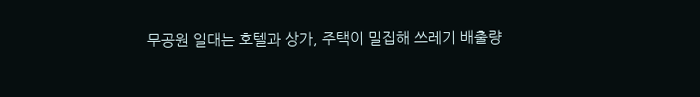무공원 일대는 호텔과 상가, 주택이 밀집해 쓰레기 배출량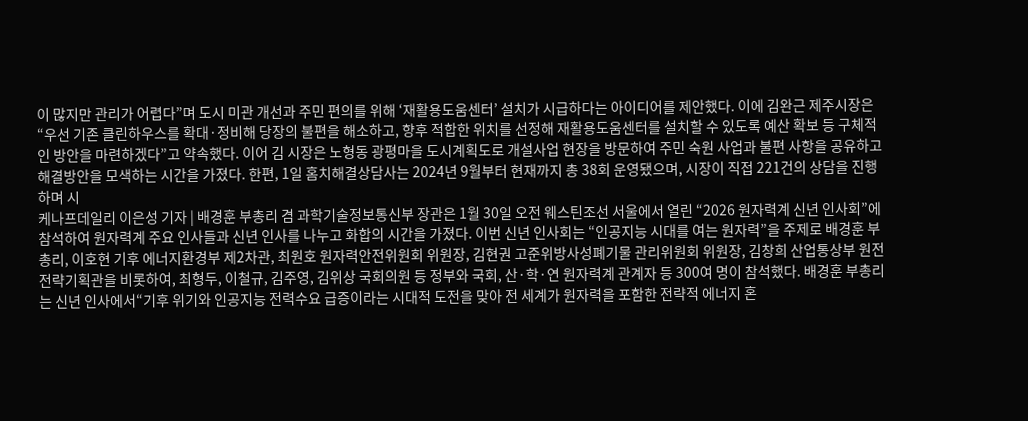이 많지만 관리가 어렵다”며 도시 미관 개선과 주민 편의를 위해 ‘재활용도움센터’ 설치가 시급하다는 아이디어를 제안했다. 이에 김완근 제주시장은 “우선 기존 클린하우스를 확대·정비해 당장의 불편을 해소하고, 향후 적합한 위치를 선정해 재활용도움센터를 설치할 수 있도록 예산 확보 등 구체적인 방안을 마련하겠다”고 약속했다. 이어 김 시장은 노형동 광평마을 도시계획도로 개설사업 현장을 방문하여 주민 숙원 사업과 불편 사항을 공유하고 해결방안을 모색하는 시간을 가졌다. 한편, 1일 홈치해결상담사는 2024년 9월부터 현재까지 총 38회 운영됐으며, 시장이 직접 221건의 상담을 진행하며 시
케나프데일리 이은성 기자 | 배경훈 부총리 겸 과학기술정보통신부 장관은 1월 30일 오전 웨스틴조선 서울에서 열린 “2026 원자력계 신년 인사회”에 참석하여 원자력계 주요 인사들과 신년 인사를 나누고 화합의 시간을 가졌다. 이번 신년 인사회는 “인공지능 시대를 여는 원자력”을 주제로 배경훈 부총리, 이호현 기후 에너지환경부 제2차관, 최원호 원자력안전위원회 위원장, 김현권 고준위방사성폐기물 관리위원회 위원장, 김창희 산업통상부 원전전략기획관을 비롯하여, 최형두, 이철규, 김주영, 김위상 국회의원 등 정부와 국회, 산·학·연 원자력계 관계자 등 300여 명이 참석했다. 배경훈 부총리는 신년 인사에서“기후 위기와 인공지능 전력수요 급증이라는 시대적 도전을 맞아 전 세계가 원자력을 포함한 전략적 에너지 혼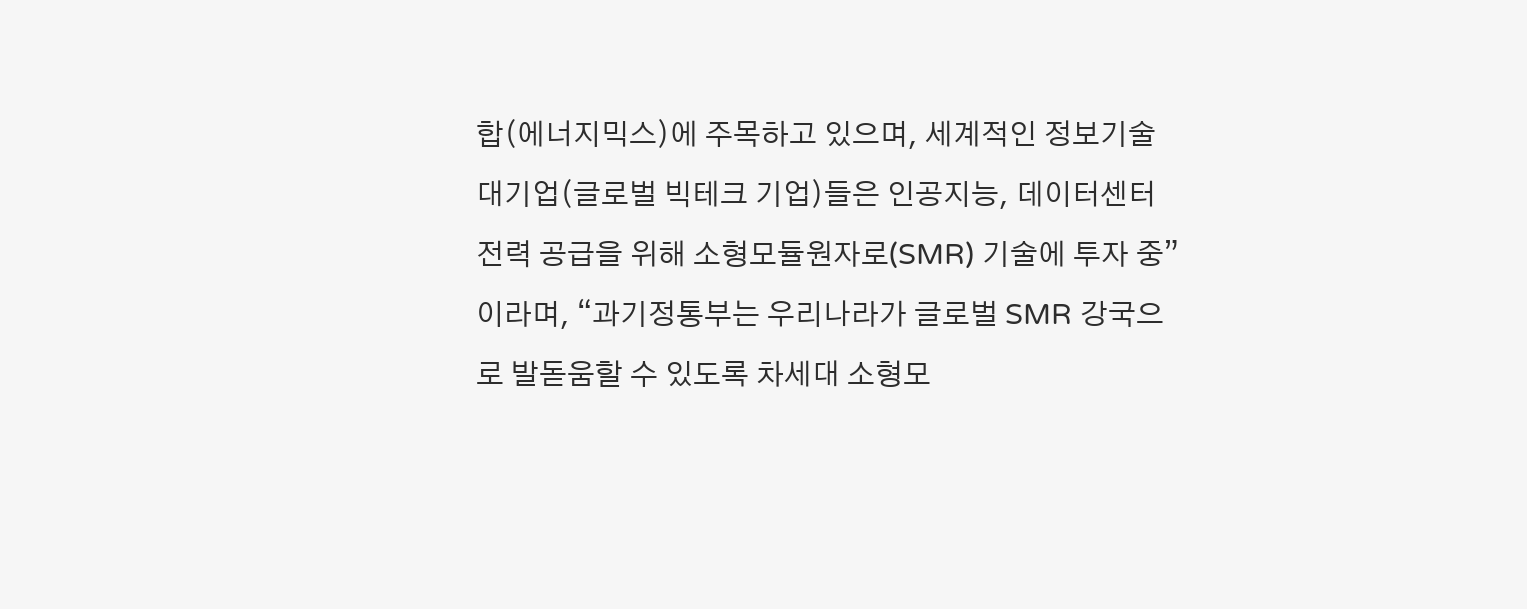합(에너지믹스)에 주목하고 있으며, 세계적인 정보기술 대기업(글로벌 빅테크 기업)들은 인공지능, 데이터센터 전력 공급을 위해 소형모듈원자로(SMR) 기술에 투자 중”이라며, “과기정통부는 우리나라가 글로벌 SMR 강국으로 발돋움할 수 있도록 차세대 소형모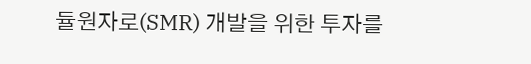듈원자로(SMR) 개발을 위한 투자를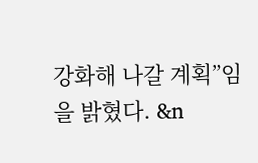강화해 나갈 계획”임을 밝혔다. &n